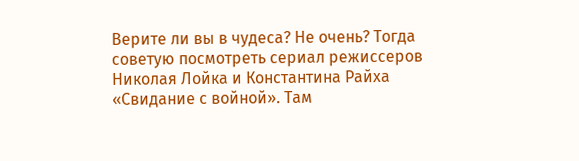Верите ли вы в чудеса? Не очень? Тогда советую посмотреть сериал режиссеров Николая Лойка и Константина Райха «Свидание с войной». Там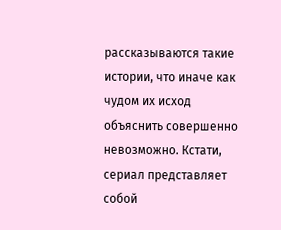рассказываются такие истории, что иначе как чудом их исход объяснить совершенно невозможно. Кстати, сериал представляет собой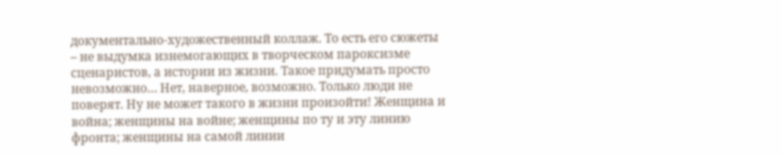документально-художественный коллаж. То есть его сюжеты – не выдумка изнемогающих в творческом пароксизме сценаристов, а истории из жизни. Такое придумать просто невозможно… Нет, наверное, возможно. Только люди не поверят. Ну не может такого в жизни произойти! Женщина и война; женщины на войне; женщины по ту и эту линию фронта; женщины на самой линии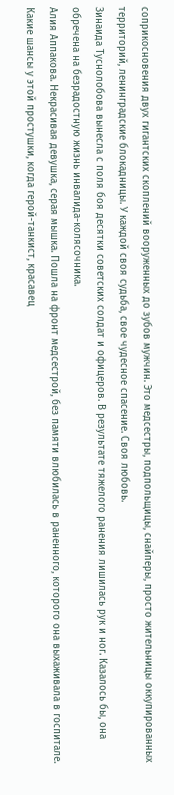соприкосновения двух гигантских скоплений вооруженных до зубов мужчин. Это медсестры, подпольщицы, снайперы, просто жительницы оккупированных территорий, ленинградские блокадницы. У каждой своя судьба, свое чудесное спасение. Своя любовь.
Зинаида Туснолобова вынесла с поля боя десятки советских солдат и офицеров. В результате тяжелого ранения лишилась рук и ног. Казалось бы, она обречена на безрадостную жизнь инвалида-колясочника.
Алия Аппакова. Некрасивая девушка, серая мышка. Пошла на фронт медсестрой, без памяти влюбилась в раненного, которого она выхаживала в госпитале. Какие шансы у этой простушки, когда герой-танкист, красавец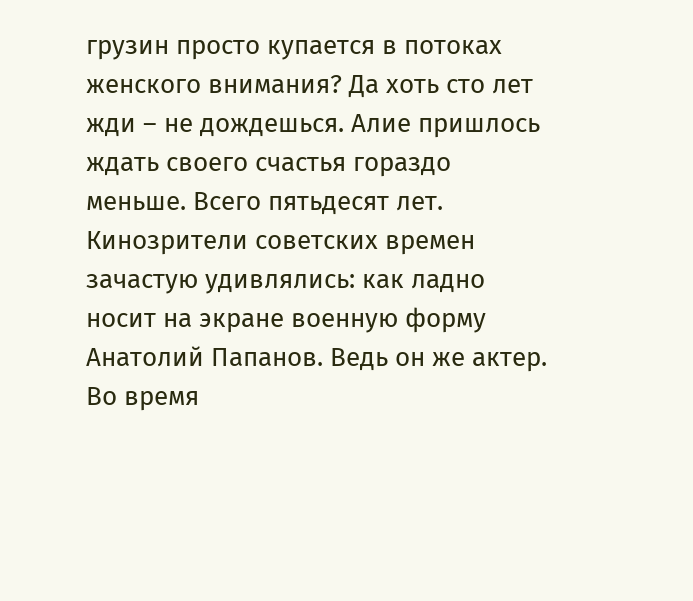грузин просто купается в потоках женского внимания? Да хоть сто лет жди – не дождешься. Алие пришлось ждать своего счастья гораздо меньше. Всего пятьдесят лет.
Кинозрители советских времен зачастую удивлялись: как ладно носит на экране военную форму Анатолий Папанов. Ведь он же актер. Во время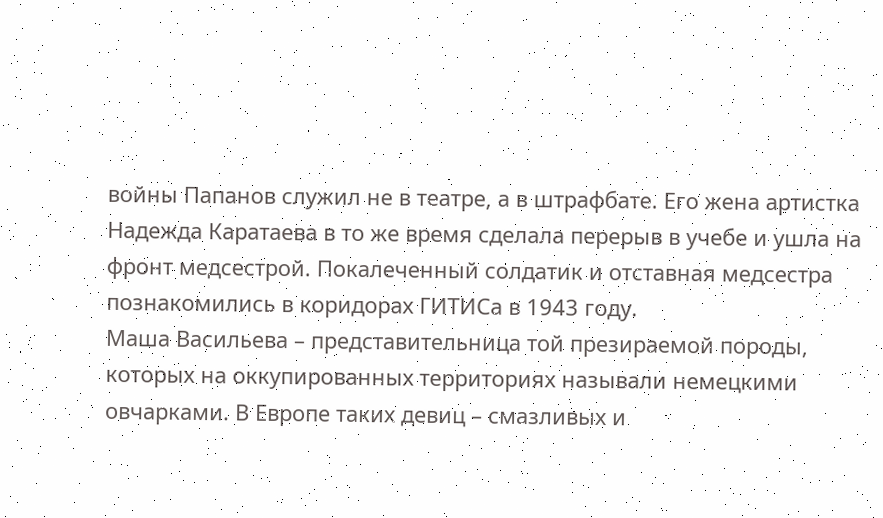войны Папанов служил не в театре, а в штрафбате. Его жена артистка Надежда Каратаева в то же время сделала перерыв в учебе и ушла на фронт медсестрой. Покалеченный солдатик и отставная медсестра познакомились в коридорах ГИТИСа в 1943 году.
Маша Васильева – представительница той презираемой породы, которых на оккупированных территориях называли немецкими овчарками. В Европе таких девиц – смазливых и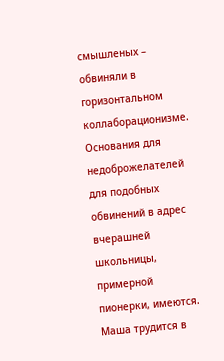смышленых – обвиняли в горизонтальном коллаборационизме. Основания для недоброжелателей для подобных обвинений в адрес вчерашней школьницы, примерной пионерки, имеются. Маша трудится в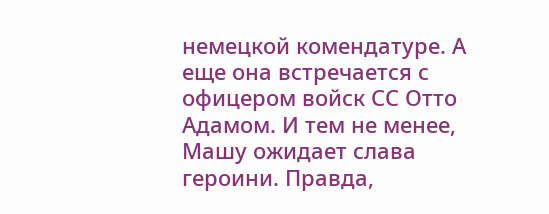немецкой комендатуре. А еще она встречается с офицером войск СС Отто Адамом. И тем не менее, Машу ожидает слава героини. Правда,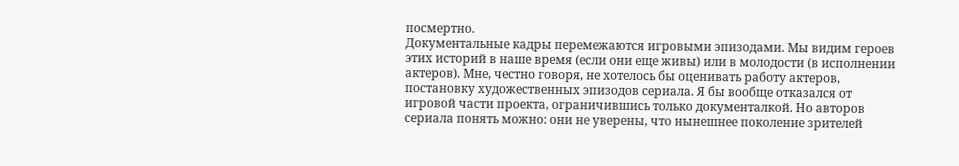посмертно.
Документальные кадры перемежаются игровыми эпизодами. Мы видим героев этих историй в наше время (если они еще живы) или в молодости (в исполнении актеров). Мне, честно говоря, не хотелось бы оценивать работу актеров, постановку художественных эпизодов сериала. Я бы вообще отказался от игровой части проекта, ограничившись только документалкой. Но авторов сериала понять можно: они не уверены, что нынешнее поколение зрителей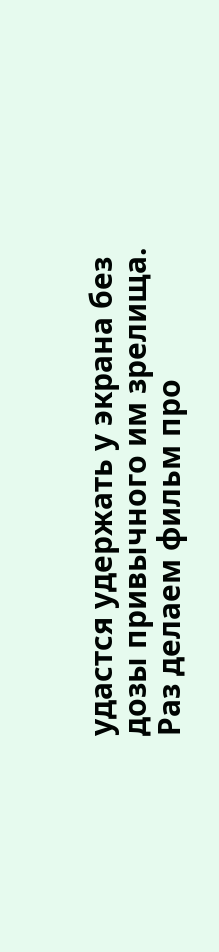удастся удержать у экрана без дозы привычного им зрелища. Раз делаем фильм про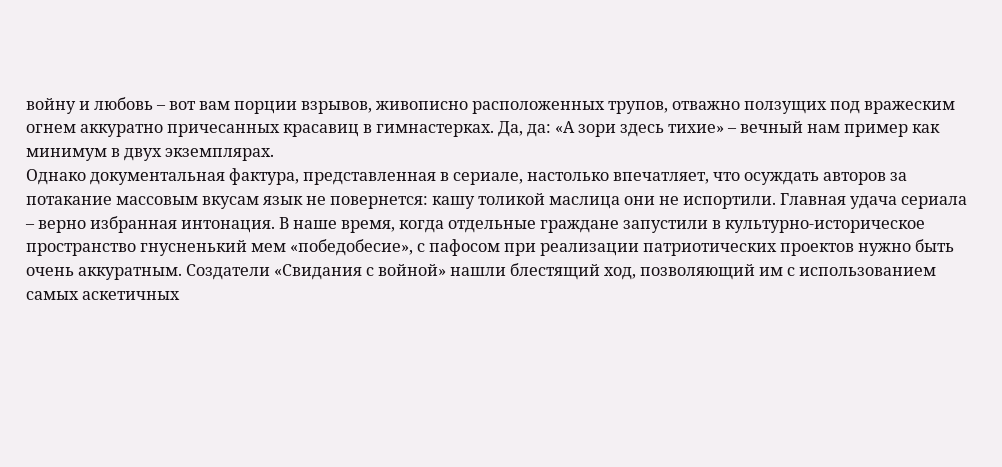войну и любовь – вот вам порции взрывов, живописно расположенных трупов, отважно ползущих под вражеским огнем аккуратно причесанных красавиц в гимнастерках. Да, да: «А зори здесь тихие» – вечный нам пример как минимум в двух экземплярах.
Однако документальная фактура, представленная в сериале, настолько впечатляет, что осуждать авторов за потакание массовым вкусам язык не повернется: кашу толикой маслица они не испортили. Главная удача сериала – верно избранная интонация. В наше время, когда отдельные граждане запустили в культурно-историческое пространство гнусненький мем «победобесие», с пафосом при реализации патриотических проектов нужно быть очень аккуратным. Создатели «Свидания с войной» нашли блестящий ход, позволяющий им с использованием самых аскетичных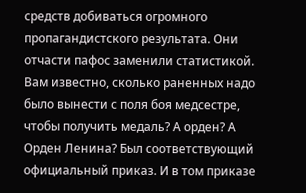средств добиваться огромного пропагандистского результата. Они отчасти пафос заменили статистикой.
Вам известно, сколько раненных надо было вынести с поля боя медсестре, чтобы получить медаль? А орден? А Орден Ленина? Был соответствующий официальный приказ. И в том приказе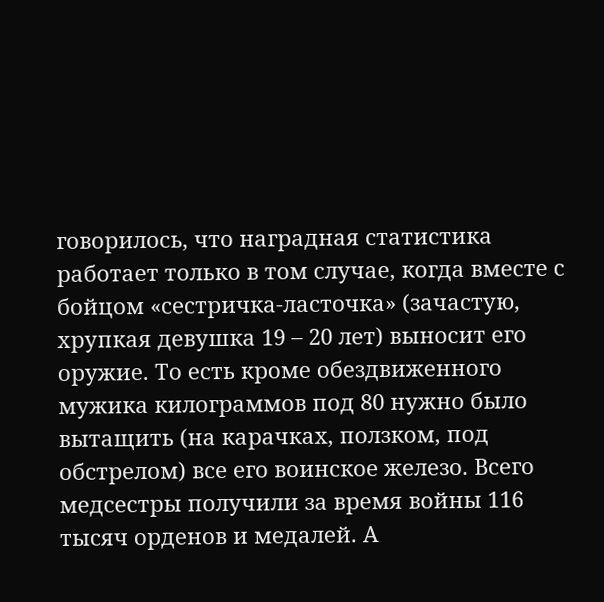говорилось, что наградная статистика работает только в том случае, когда вместе с бойцом «сестричка-ласточка» (зачастую, хрупкая девушка 19 – 20 лет) выносит его оружие. То есть кроме обездвиженного мужика килограммов под 80 нужно было вытащить (на карачках, ползком, под обстрелом) все его воинское железо. Всего медсестры получили за время войны 116 тысяч орденов и медалей. А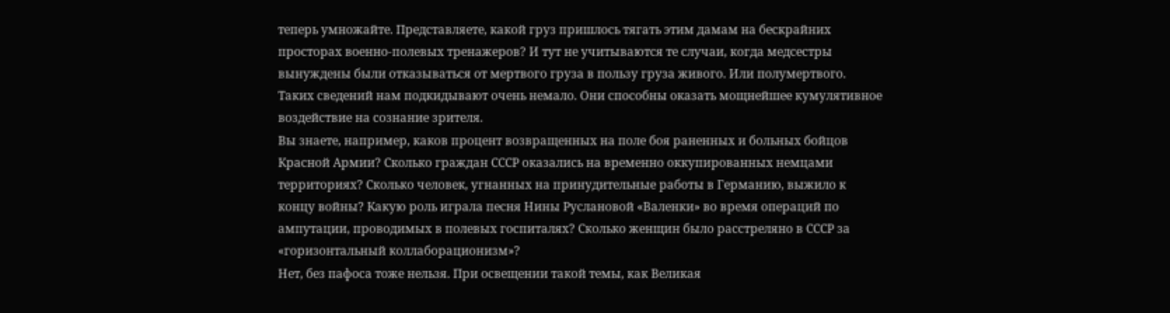теперь умножайте. Представляете, какой груз пришлось тягать этим дамам на бескрайних просторах военно-полевых тренажеров? И тут не учитываются те случаи, когда медсестры вынуждены были отказываться от мертвого груза в пользу груза живого. Или полумертвого. Таких сведений нам подкидывают очень немало. Они способны оказать мощнейшее кумулятивное воздействие на сознание зрителя.
Вы знаете, например, каков процент возвращенных на поле боя раненных и больных бойцов Красной Армии? Сколько граждан СССР оказались на временно оккупированных немцами территориях? Сколько человек, угнанных на принудительные работы в Германию, выжило к концу войны? Какую роль играла песня Нины Руслановой «Валенки» во время операций по ампутации, проводимых в полевых госпиталях? Сколько женщин было расстреляно в СССР за «горизонтальный коллаборационизм»?
Нет, без пафоса тоже нельзя. При освещении такой темы, как Великая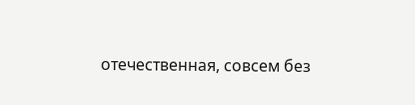отечественная, совсем без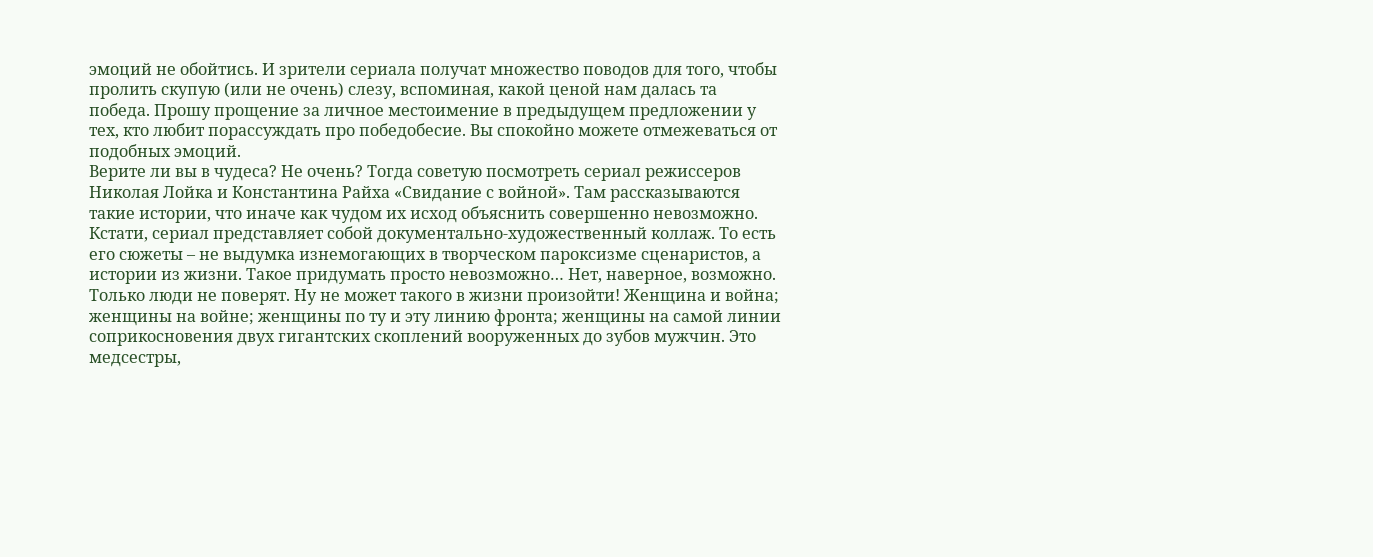эмоций не обойтись. И зрители сериала получат множество поводов для того, чтобы пролить скупую (или не очень) слезу, вспоминая, какой ценой нам далась та победа. Прошу прощение за личное местоимение в предыдущем предложении у тех, кто любит порассуждать про победобесие. Вы спокойно можете отмежеваться от подобных эмоций.
Верите ли вы в чудеса? Не очень? Тогда советую посмотреть сериал режиссеров Николая Лойка и Константина Райха «Свидание с войной». Там рассказываются такие истории, что иначе как чудом их исход объяснить совершенно невозможно. Кстати, сериал представляет собой документально-художественный коллаж. То есть его сюжеты – не выдумка изнемогающих в творческом пароксизме сценаристов, а истории из жизни. Такое придумать просто невозможно… Нет, наверное, возможно. Только люди не поверят. Ну не может такого в жизни произойти! Женщина и война; женщины на войне; женщины по ту и эту линию фронта; женщины на самой линии соприкосновения двух гигантских скоплений вооруженных до зубов мужчин. Это медсестры,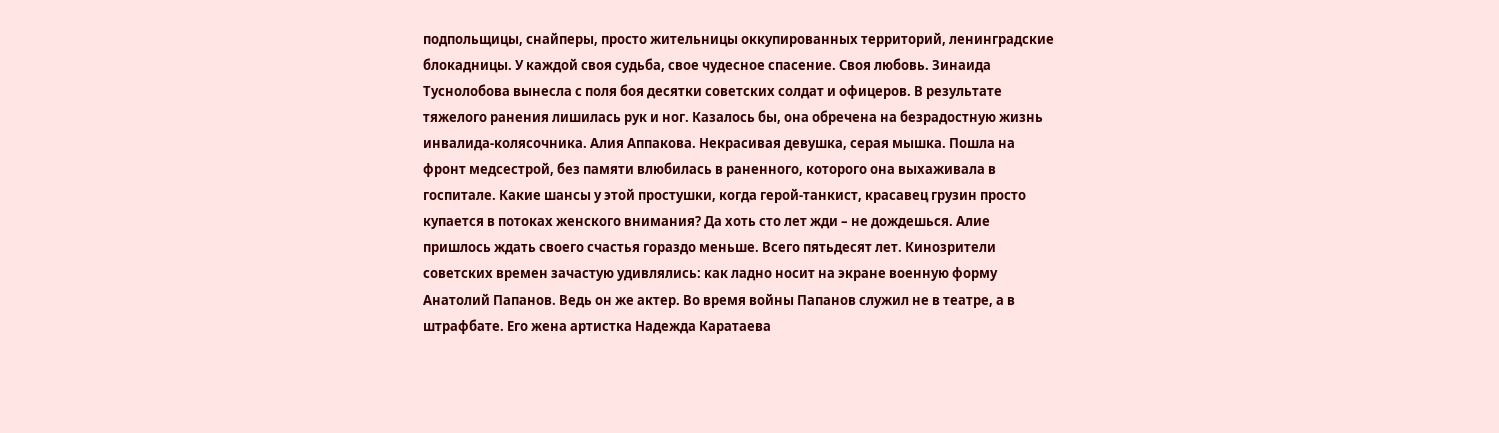подпольщицы, снайперы, просто жительницы оккупированных территорий, ленинградские блокадницы. У каждой своя судьба, свое чудесное спасение. Своя любовь. Зинаида Туснолобова вынесла с поля боя десятки советских солдат и офицеров. В результате тяжелого ранения лишилась рук и ног. Казалось бы, она обречена на безрадостную жизнь инвалида-колясочника. Алия Аппакова. Некрасивая девушка, серая мышка. Пошла на фронт медсестрой, без памяти влюбилась в раненного, которого она выхаживала в госпитале. Какие шансы у этой простушки, когда герой-танкист, красавец грузин просто купается в потоках женского внимания? Да хоть сто лет жди – не дождешься. Алие пришлось ждать своего счастья гораздо меньше. Всего пятьдесят лет. Кинозрители советских времен зачастую удивлялись: как ладно носит на экране военную форму Анатолий Папанов. Ведь он же актер. Во время войны Папанов служил не в театре, а в штрафбате. Его жена артистка Надежда Каратаева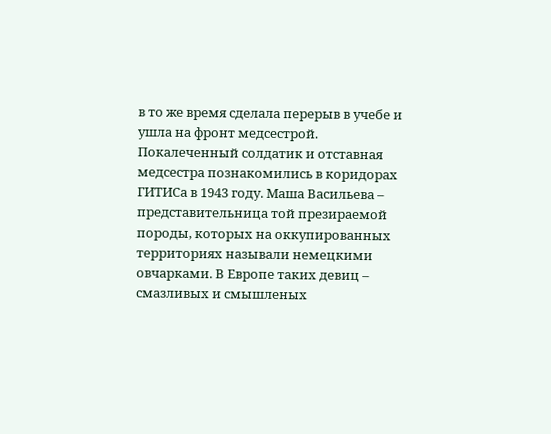в то же время сделала перерыв в учебе и ушла на фронт медсестрой. Покалеченный солдатик и отставная медсестра познакомились в коридорах ГИТИСа в 1943 году. Маша Васильева – представительница той презираемой породы, которых на оккупированных территориях называли немецкими овчарками. В Европе таких девиц – смазливых и смышленых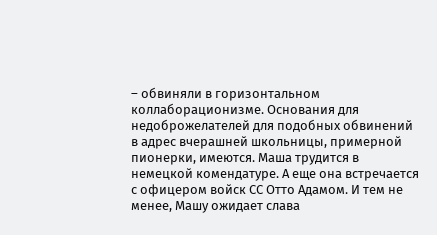– обвиняли в горизонтальном коллаборационизме. Основания для недоброжелателей для подобных обвинений в адрес вчерашней школьницы, примерной пионерки, имеются. Маша трудится в немецкой комендатуре. А еще она встречается с офицером войск СС Отто Адамом. И тем не менее, Машу ожидает слава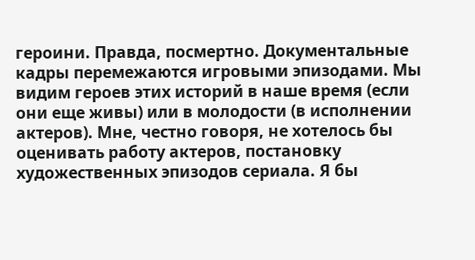героини. Правда, посмертно. Документальные кадры перемежаются игровыми эпизодами. Мы видим героев этих историй в наше время (если они еще живы) или в молодости (в исполнении актеров). Мне, честно говоря, не хотелось бы оценивать работу актеров, постановку художественных эпизодов сериала. Я бы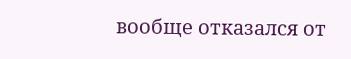вообще отказался от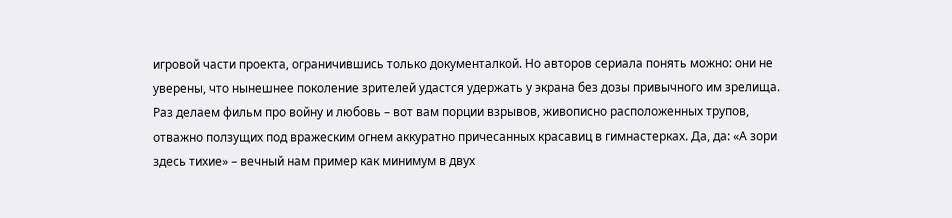игровой части проекта, ограничившись только документалкой. Но авторов сериала понять можно: они не уверены, что нынешнее поколение зрителей удастся удержать у экрана без дозы привычного им зрелища. Раз делаем фильм про войну и любовь – вот вам порции взрывов, живописно расположенных трупов, отважно ползущих под вражеским огнем аккуратно причесанных красавиц в гимнастерках. Да, да: «А зори здесь тихие» – вечный нам пример как минимум в двух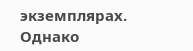экземплярах. Однако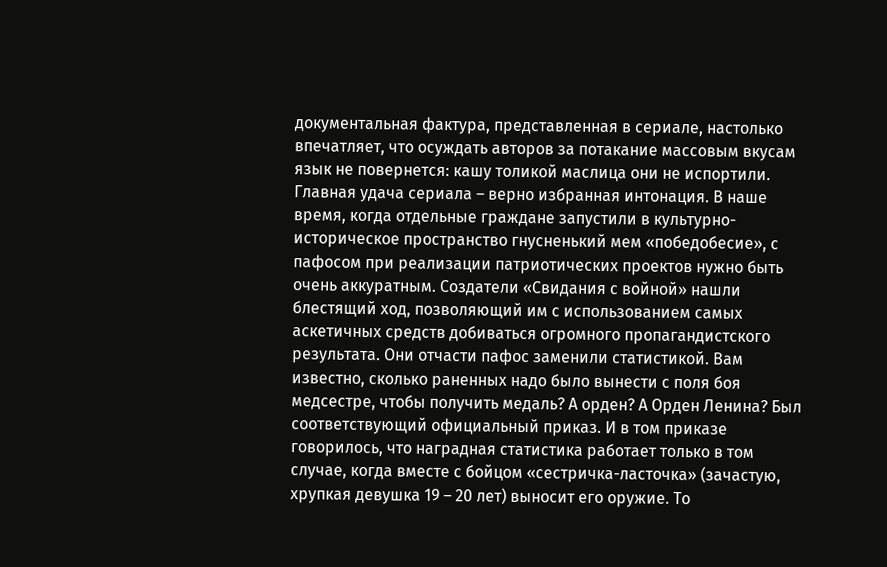документальная фактура, представленная в сериале, настолько впечатляет, что осуждать авторов за потакание массовым вкусам язык не повернется: кашу толикой маслица они не испортили. Главная удача сериала – верно избранная интонация. В наше время, когда отдельные граждане запустили в культурно-историческое пространство гнусненький мем «победобесие», с пафосом при реализации патриотических проектов нужно быть очень аккуратным. Создатели «Свидания с войной» нашли блестящий ход, позволяющий им с использованием самых аскетичных средств добиваться огромного пропагандистского результата. Они отчасти пафос заменили статистикой. Вам известно, сколько раненных надо было вынести с поля боя медсестре, чтобы получить медаль? А орден? А Орден Ленина? Был соответствующий официальный приказ. И в том приказе говорилось, что наградная статистика работает только в том случае, когда вместе с бойцом «сестричка-ласточка» (зачастую, хрупкая девушка 19 – 20 лет) выносит его оружие. То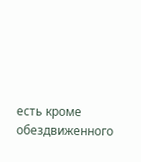есть кроме обездвиженного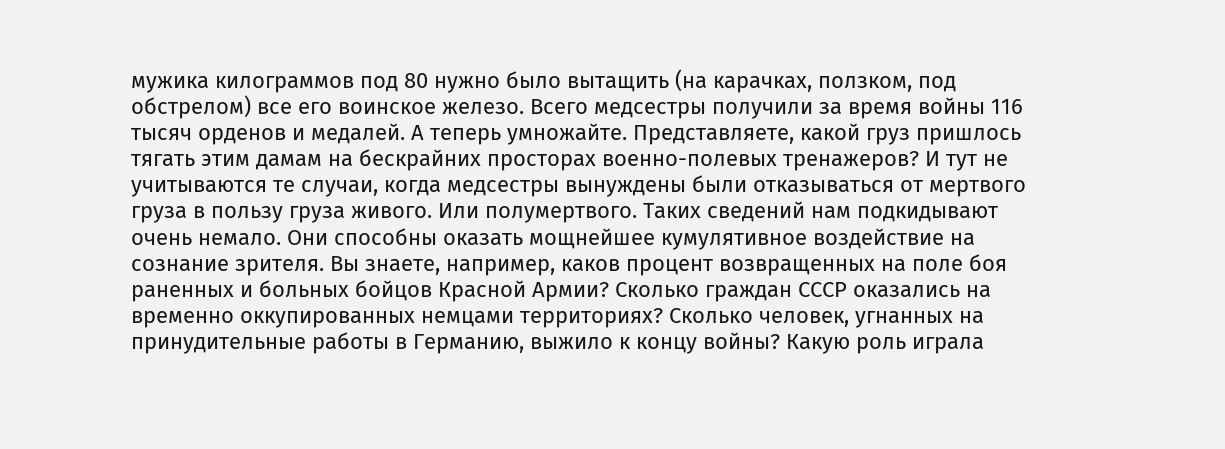мужика килограммов под 80 нужно было вытащить (на карачках, ползком, под обстрелом) все его воинское железо. Всего медсестры получили за время войны 116 тысяч орденов и медалей. А теперь умножайте. Представляете, какой груз пришлось тягать этим дамам на бескрайних просторах военно-полевых тренажеров? И тут не учитываются те случаи, когда медсестры вынуждены были отказываться от мертвого груза в пользу груза живого. Или полумертвого. Таких сведений нам подкидывают очень немало. Они способны оказать мощнейшее кумулятивное воздействие на сознание зрителя. Вы знаете, например, каков процент возвращенных на поле боя раненных и больных бойцов Красной Армии? Сколько граждан СССР оказались на временно оккупированных немцами территориях? Сколько человек, угнанных на принудительные работы в Германию, выжило к концу войны? Какую роль играла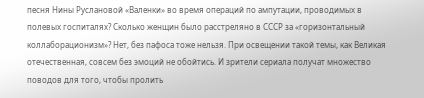песня Нины Руслановой «Валенки» во время операций по ампутации, проводимых в полевых госпиталях? Сколько женщин было расстреляно в СССР за «горизонтальный коллаборационизм»? Нет, без пафоса тоже нельзя. При освещении такой темы, как Великая отечественная, совсем без эмоций не обойтись. И зрители сериала получат множество поводов для того, чтобы пролить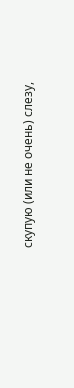скупую (или не очень) слезу,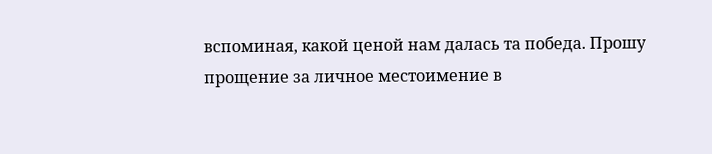вспоминая, какой ценой нам далась та победа. Прошу прощение за личное местоимение в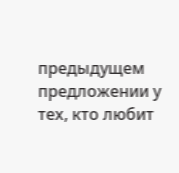предыдущем предложении у тех, кто любит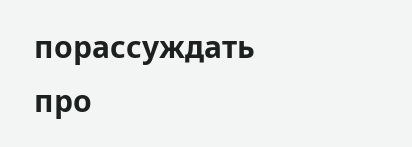порассуждать про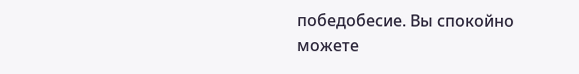победобесие. Вы спокойно можете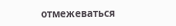отмежеваться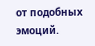от подобных эмоций.